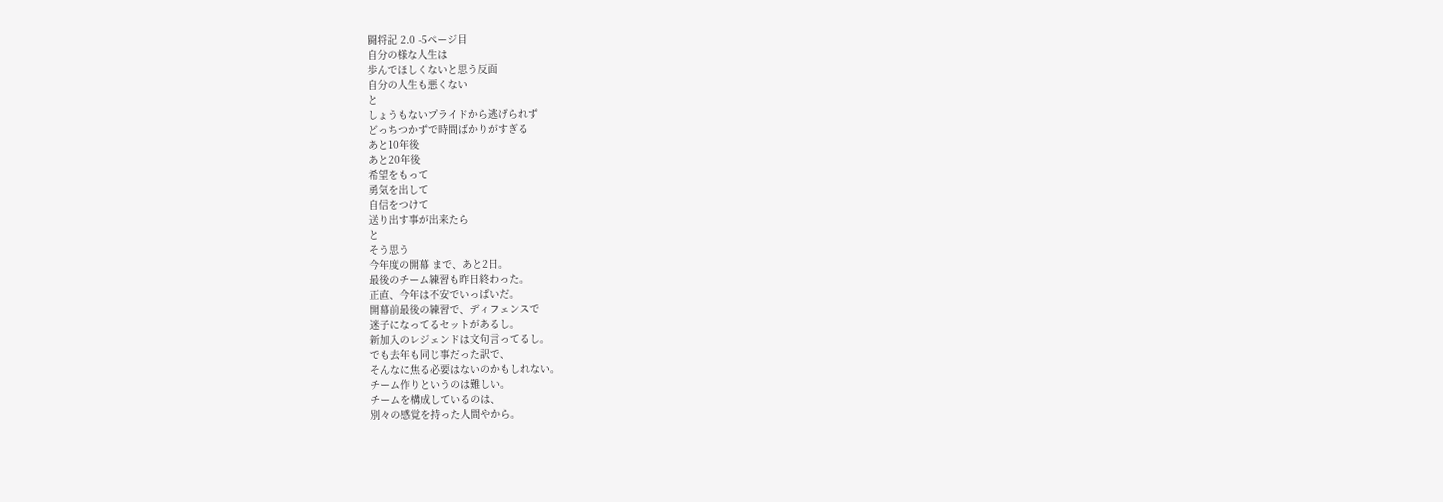闘将記 2.0 -5ページ目
自分の様な人生は
歩んでほしくないと思う反面
自分の人生も悪くない
と
しょうもないプライドから逃げられず
どっちつかずで時間ばかりがすぎる
あと10年後
あと20年後
希望をもって
勇気を出して
自信をつけて
送り出す事が出来たら
と
そう思う
今年度の開幕 まで、あと2日。
最後のチーム練習も昨日終わった。
正直、今年は不安でいっぱいだ。
開幕前最後の練習で、ディフェンスで
迷子になってるセットがあるし。
新加入のレジェンドは文句言ってるし。
でも去年も同じ事だった訳で、
そんなに焦る必要はないのかもしれない。
チーム作りというのは難しい。
チームを構成しているのは、
別々の感覚を持った人間やから。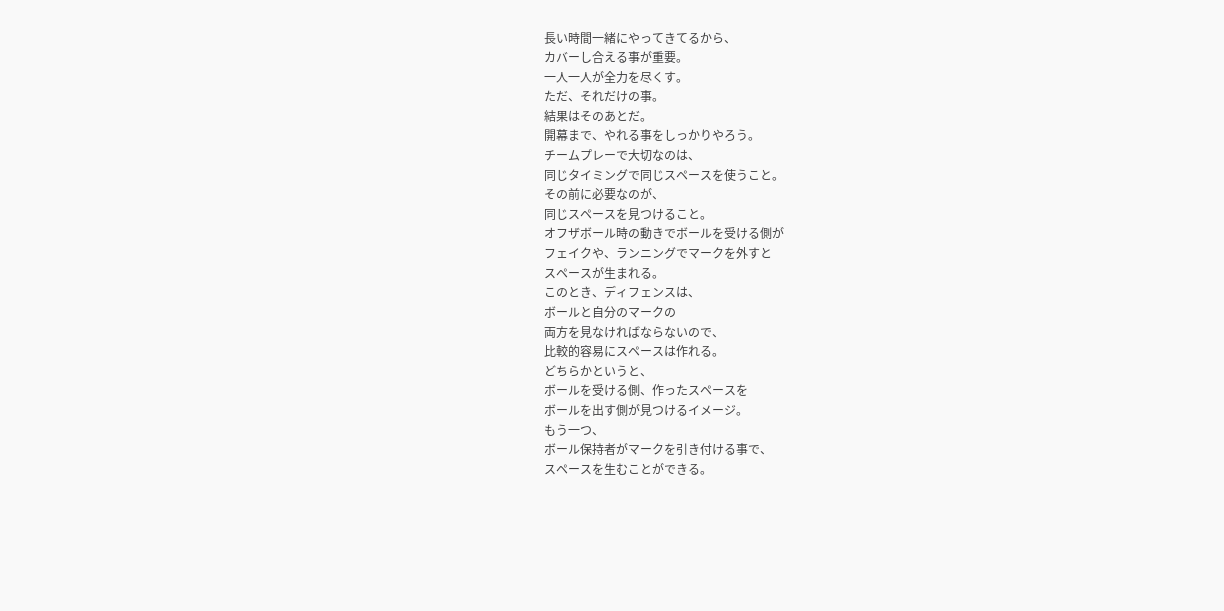長い時間一緒にやってきてるから、
カバーし合える事が重要。
一人一人が全力を尽くす。
ただ、それだけの事。
結果はそのあとだ。
開幕まで、やれる事をしっかりやろう。
チームプレーで大切なのは、
同じタイミングで同じスペースを使うこと。
その前に必要なのが、
同じスペースを見つけること。
オフザボール時の動きでボールを受ける側が
フェイクや、ランニングでマークを外すと
スペースが生まれる。
このとき、ディフェンスは、
ボールと自分のマークの
両方を見なければならないので、
比較的容易にスペースは作れる。
どちらかというと、
ボールを受ける側、作ったスペースを
ボールを出す側が見つけるイメージ。
もう一つ、
ボール保持者がマークを引き付ける事で、
スペースを生むことができる。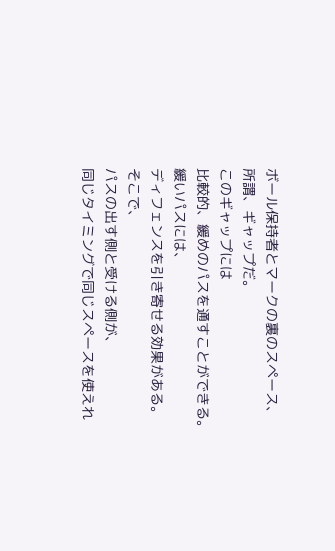ボール保持者とマークの裏のスペース、
所謂、ギャップだ。
このギャップには
比較的、緩めのパスを通すことができる。
緩いパスには、
ディフェンスを引き寄せる効果がある。
そこで、
パスの出す側と受ける側が、
同じタイミングで同じスペースを使えれ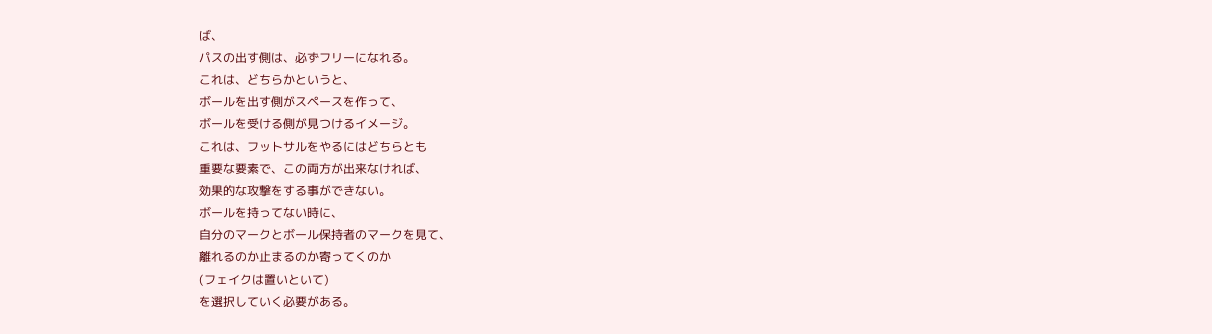ば、
パスの出す側は、必ずフリーになれる。
これは、どちらかというと、
ボールを出す側がスペースを作って、
ボールを受ける側が見つけるイメージ。
これは、フットサルをやるにはどちらとも
重要な要素で、この両方が出来なければ、
効果的な攻撃をする事ができない。
ボールを持ってない時に、
自分のマークとボール保持者のマークを見て、
離れるのか止まるのか寄ってくのか
(フェイクは置いといて)
を選択していく必要がある。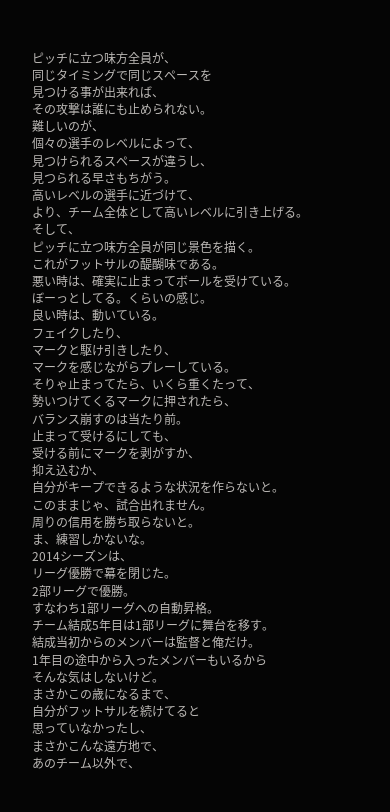ピッチに立つ味方全員が、
同じタイミングで同じスペースを
見つける事が出来れば、
その攻撃は誰にも止められない。
難しいのが、
個々の選手のレベルによって、
見つけられるスペースが違うし、
見つられる早さもちがう。
高いレベルの選手に近づけて、
より、チーム全体として高いレベルに引き上げる。
そして、
ピッチに立つ味方全員が同じ景色を描く。
これがフットサルの醍醐味である。
悪い時は、確実に止まってボールを受けている。
ぼーっとしてる。くらいの感じ。
良い時は、動いている。
フェイクしたり、
マークと駆け引きしたり、
マークを感じながらプレーしている。
そりゃ止まってたら、いくら重くたって、
勢いつけてくるマークに押されたら、
バランス崩すのは当たり前。
止まって受けるにしても、
受ける前にマークを剥がすか、
抑え込むか、
自分がキープできるような状況を作らないと。
このままじゃ、試合出れません。
周りの信用を勝ち取らないと。
ま、練習しかないな。
2014シーズンは、
リーグ優勝で幕を閉じた。
2部リーグで優勝。
すなわち1部リーグへの自動昇格。
チーム結成5年目は1部リーグに舞台を移す。
結成当初からのメンバーは監督と俺だけ。
1年目の途中から入ったメンバーもいるから
そんな気はしないけど。
まさかこの歳になるまで、
自分がフットサルを続けてると
思っていなかったし、
まさかこんな遠方地で、
あのチーム以外で、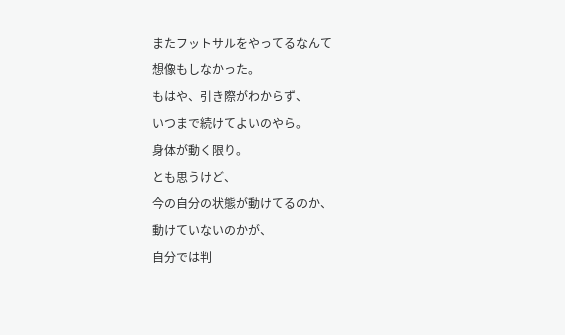またフットサルをやってるなんて
想像もしなかった。
もはや、引き際がわからず、
いつまで続けてよいのやら。
身体が動く限り。
とも思うけど、
今の自分の状態が動けてるのか、
動けていないのかが、
自分では判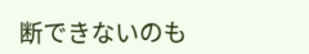断できないのも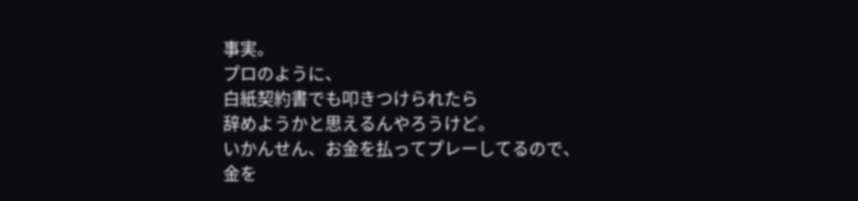事実。
プロのように、
白紙契約書でも叩きつけられたら
辞めようかと思えるんやろうけど。
いかんせん、お金を払ってプレーしてるので、
金を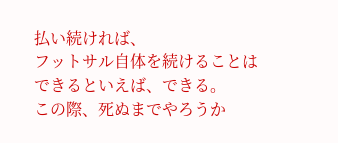払い続ければ、
フットサル自体を続けることは
できるといえば、できる。
この際、死ぬまでやろうか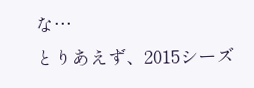な…
とりあえず、2015シーズ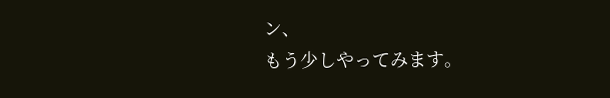ン、
もう少しやってみます。